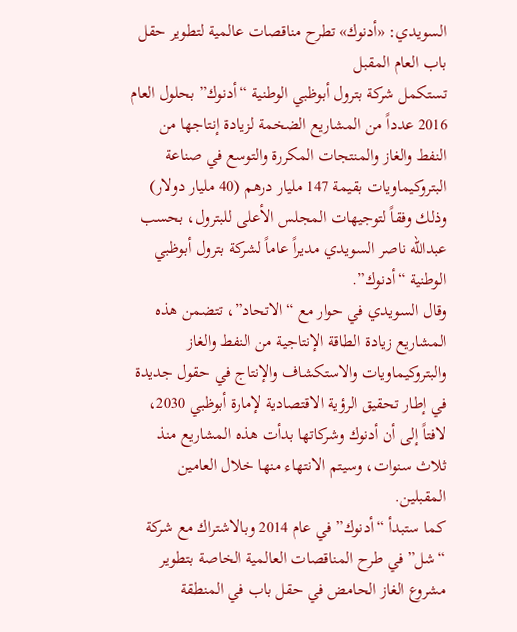السويدي: «أدنوك» تطرح مناقصات عالمية لتطوير حقل باب العام المقبل
تستكمل شركة بترول أبوظبي الوطنية “أدنوك” بحلول العام 2016 عدداً من المشاريع الضخمة لزيادة إنتاجها من النفط والغاز والمنتجات المكررة والتوسع في صناعة البتروكيماويات بقيمة 147 مليار درهم (40 مليار دولار) وذلك وفقاً لتوجيهات المجلس الأعلى للبترول، بحسب عبدالله ناصر السويدي مديراً عاماً لشركة بترول أبوظبي الوطنية “أدنوك”.
وقال السويدي في حوار مع “الاتحاد”، تتضمن هذه المشاريع زيادة الطاقة الإنتاجية من النفط والغاز والبتروكيماويات والاستكشاف والإنتاج في حقول جديدة في إطار تحقيق الرؤية الاقتصادية لإمارة أبوظبي 2030، لافتاً إلى أن أدنوك وشركاتها بدأت هذه المشاريع منذ ثلاث سنوات، وسيتم الانتهاء منها خلال العامين المقبلين.
كما ستبدأ “أدنوك” في عام 2014 وبالاشتراك مع شركة “شل” في طرح المناقصات العالمية الخاصة بتطوير مشروع الغاز الحامض في حقل باب في المنطقة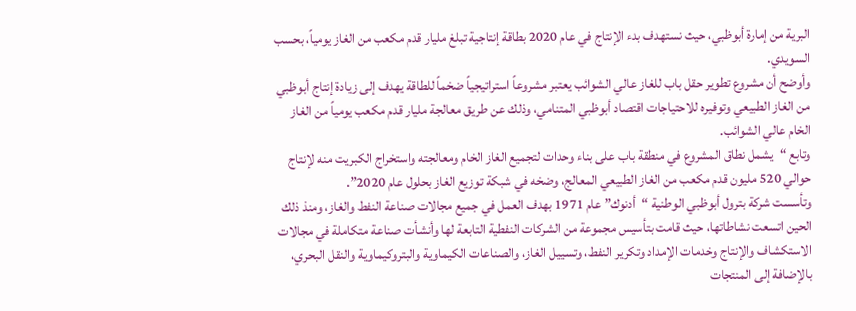البرية من إمارة أبوظبي، حيث نستهدف بدء الإنتاج في عام 2020 بطاقة إنتاجية تبلغ مليار قدم مكعب من الغاز يومياً، بحسب السويدي.
وأوضح أن مشروع تطوير حقل باب للغاز عالي الشوائب يعتبر مشروعاً استراتيجياً ضخماً للطاقة يهدف إلى زيادة إنتاج أبوظبي من الغاز الطبيعي وتوفيره للاحتياجات اقتصاد أبوظبي المتنامي، وذلك عن طريق معالجة مليار قدم مكعب يومياً من الغاز الخام عالي الشوائب.
وتابع “يشمل نطاق المشروع في منطقة باب على بناء وحدات لتجميع الغاز الخام ومعالجته واستخراج الكبريت منه لإنتاج حوالي 520 مليون قدم مكعب من الغاز الطبيعي المعالج، وضخه في شبكة توزيع الغاز بحلول عام 2020”.
وتأسست شركة بترول أبوظبي الوطنية “أدنوك” عام 1971 بهدف العمل في جميع مجالات صناعة النفط والغاز، ومنذ ذلك الحين اتسعت نشاطاتها، حيث قامت بتأسيس مجموعة من الشركات النفطية التابعة لها وأنشأت صناعة متكاملة في مجالات الاستكشاف والإنتاج وخدمات الإمداد وتكرير النفط، وتسييل الغاز، والصناعات الكيماوية والبتروكيماوية والنقل البحري، بالإضافة إلى المنتجات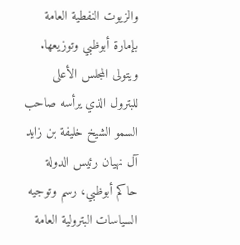والزيوت النفطية العامة بإمارة أبوظبي وتوزيعها.
ويتولى المجلس الأعلى للبترول الذي يرأسه صاحب السمو الشيخ خليفة بن زايد آل نهيان رئيس الدولة حاكم أبوظبي، رسم وتوجيه السياسات البترولية العامة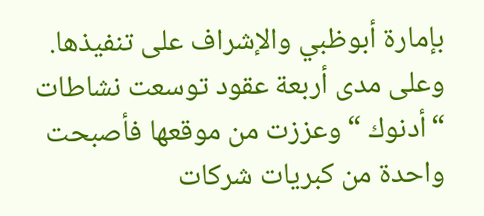بإمارة أبوظبي والإشراف على تنفيذها.
وعلى مدى أربعة عقود توسعت نشاطات “أدنوك “وعززت من موقعها فأصبحت واحدة من كبريات شركات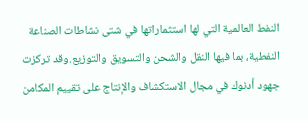النفط العالمية التي لها استثماراتها في شتى نشاطات الصناعة النفطية، بما فيها النقل والشحن والتسويق والتوزيع.وقد تركزت جهود أدنوك في مجال الاستكشاف والإنتاج على تقييم المكامن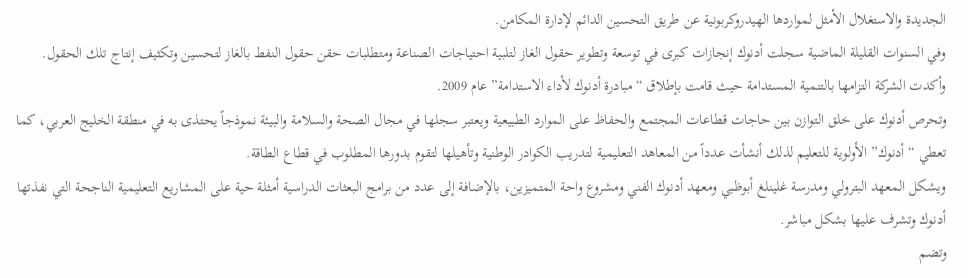الجديدة والاستغلال الأمثل لمواردها الهيدروكربونية عن طريق التحسين الدائم لإدارة المكامن.
وفي السنوات القليلة الماضية سجلت أدنوك إنجازات كبرى في توسعة وتطوير حقول الغاز لتلبية احتياجات الصناعة ومتطلبات حقن حقول النفط بالغاز لتحسين وتكثيف إنتاج تلك الحقول.
وأكدت الشركة التزامها بالتنمية المستدامة حيث قامت بإطلاق “مبادرة أدنوك لأداء الاستدامة” عام 2009.
وتحرص أدنوك على خلق التوازن بين حاجات قطاعات المجتمع والحفاظ على الموارد الطبيعية ويعتبر سجلها في مجال الصحة والسلامة والبيئة نموذجاً يحتذى به في منطقة الخليج العربي، كما تعطي “أدنوك” الأولوية للتعليم لذلك أنشأت عدداً من المعاهد التعليمية لتدريب الكوادر الوطنية وتأهيلها لتقوم بدورها المطلوب في قطاع الطاقة.
ويشكل المعهد البترولي ومدرسة غلينلغ أبوظبي ومعهد أدنوك الفني ومشروع واحة المتميزين، بالإضافة إلى عدد من برامج البعثات الدراسية أمثلة حية على المشاريع التعليمية الناجحة التي نفذتها أدنوك وتشرف عليها بشكل مباشر.
وتضم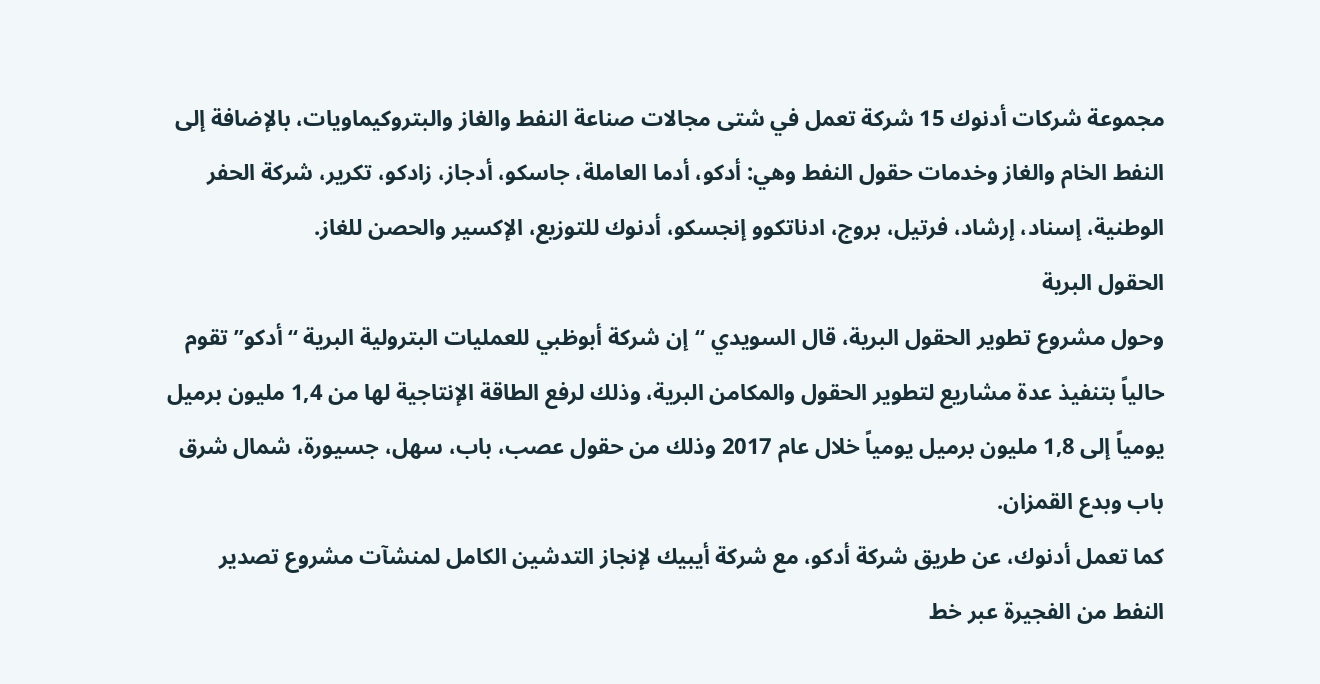مجموعة شركات أدنوك 15 شركة تعمل في شتى مجالات صناعة النفط والغاز والبتروكيماويات، بالإضافة إلى النفط الخام والغاز وخدمات حقول النفط وهي: أدكو، أدما العاملة، جاسكو، أدجاز، زادكو، تكرير، شركة الحفر الوطنية، إسناد، إرشاد، فرتيل، بروج، ادناتكوو إنجسكو، أدنوك للتوزيع، الإكسير والحصن للغاز.
الحقول البرية
وحول مشروع تطوير الحقول البرية، قال السويدي “إن شركة أبوظبي للعمليات البترولية البرية “أدكو” تقوم حالياً بتنفيذ عدة مشاريع لتطوير الحقول والمكامن البرية، وذلك لرفع الطاقة الإنتاجية لها من 1,4 مليون برميل يومياً إلى 1,8 مليون برميل يومياً خلال عام 2017 وذلك من حقول عصب، باب، سهل، جسيورة، شمال شرق باب وبدع القمزان.
كما تعمل أدنوك، عن طريق شركة أدكو، مع شركة أيبيك لإنجاز التدشين الكامل لمنشآت مشروع تصدير النفط من الفجيرة عبر خط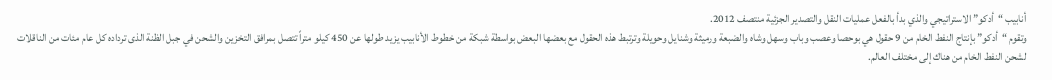أنابيب “أدكو” الاستراتيجي والذي بدأ بالفعل عمليات النقل والتصدير الجزئية منتصف 2012.
وتقوم “أدكو” بإنتاج النفط الخام من 9 حقول هي بوحصا وعصب وباب وسهل وشاه والضبعة ورميثة وشنايل وحويلة وترتبط هذه الحقول مع بعضها البعض بواسطة شبكة من خطوط الأنابيب يزيد طولها عن 450 كيلو متراً تتصل بمرافق التخزين والشحن في جبل الظنة الذى ترداده كل عام مئات من الناقلات لشحن النفط الخام من هناك إلى مختلف العالم.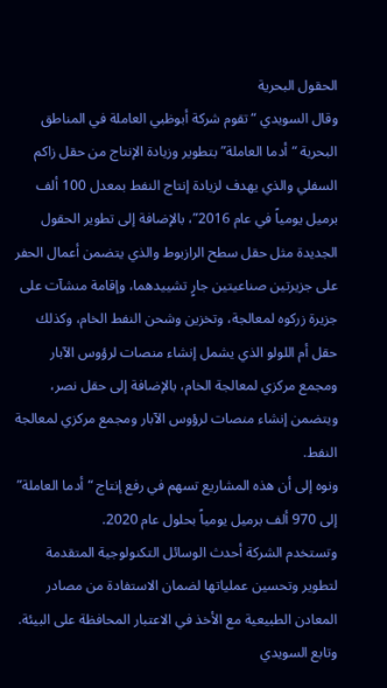الحقول البحرية
وقال السويدي “تقوم شركة أبوظبي العاملة في المناطق البحرية “أدما العاملة” بتطوير وزيادة الإنتاج من حقل زاكم السفلي والذي يهدف لزيادة إنتاج النفط بمعدل 100 ألف برميل يومياً في عام 2016”، بالإضافة إلى تطوير الحقول الجديدة مثل حقل سطح الرازبوط والذي يتضمن أعمال الحفر على جزيرتين صناعيتين جارٍ تشييدهما، وإقامة منشآت على جزيرة زركوه لمعالجة، وتخزين وشحن النفط الخام، وكذلك حقل أم اللولو الذي يشمل إنشاء منصات لرؤوس الآبار ومجمع مركزي لمعالجة الخام، بالإضافة إلى حقل نصر، ويتضمن إنشاء منصات لرؤوس الآبار ومجمع مركزي لمعالجة النفط.
ونوه إلى أن هذه المشاريع تسهم في رفع إنتاج “أدما العاملة” إلى 970 ألف برميل يومياً بحلول عام 2020.
وتستخدم الشركة أحدث الوسائل التكنولوجية المتقدمة لتطوير وتحسين عملياتها لضمان الاستفادة من مصادر المعادن الطبيعية مع الأخذ في الاعتبار المحافظة على البيئة.
وتابع السويدي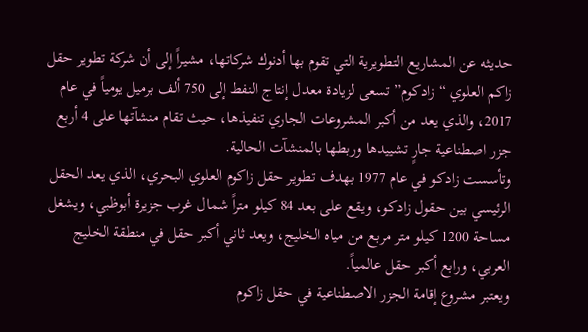حديثه عن المشاريع التطويرية التي تقوم بها أدنوك شركاتها، مشيراً إلى أن شركة تطوير حقل زاكم العلوي “زادكوم” تسعى لزيادة معدل إنتاج النفط إلى 750 ألف برميل يومياً في عام 2017، والذي يعد من أكبر المشروعات الجاري تنفيذها، حيث تقام منشآتها على 4 أربع جزر اصطناعية جارٍ تشييدها وربطها بالمنشآت الحالية.
وتأسست زادكو في عام 1977 بهدف تطوير حقل زاكوم العلوي البحري، الذي يعد الحقل الرئيسي بين حقول زادكو، ويقع على بعد 84 كيلو متراً شمال غرب جزيرة أبوظبي، ويشغل مساحة 1200 كيلو متر مربع من مياه الخليج، ويعد ثاني أكبر حقل في منطقة الخليج العربي، ورابع أكبر حقل عالمياً.
ويعتبر مشروع إقامة الجزر الاصطناعية في حقل زاكوم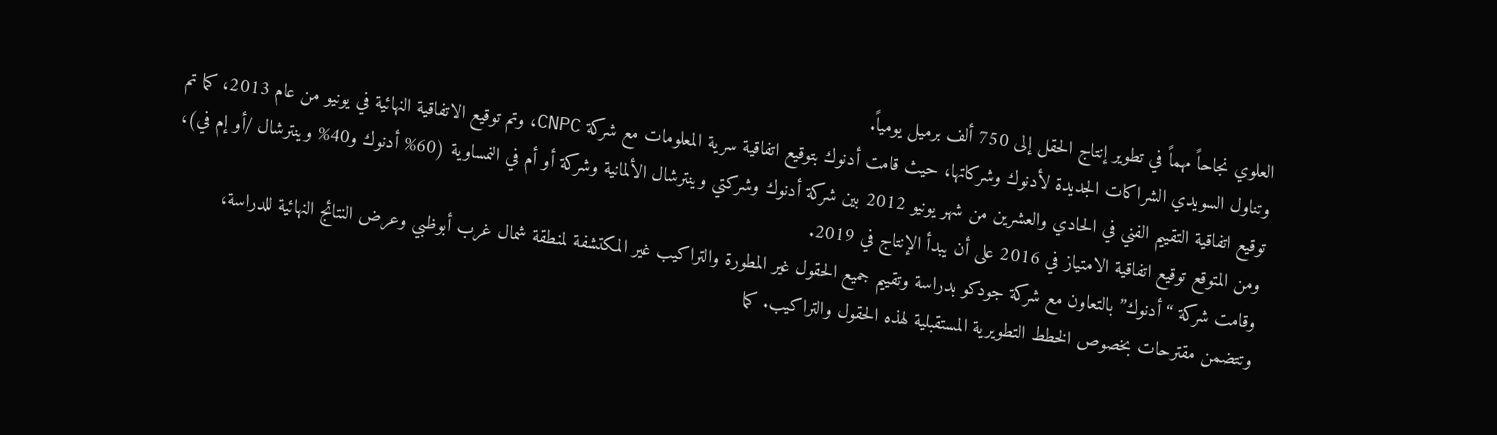العلوي نجاحاً مهماً في تطوير إنتاج الحقل إلى 750 ألف برميل يومياً.
وتناول السويدي الشراكات الجديدة لأدنوك وشركاتها، حيث قامت أدنوك بتوقيع اتفاقية سرية المعلومات مع شركة CNPC، وتم توقيع الاتفاقية النهائية في يونيو من عام 2013، كما تم توقيع اتفاقية التقييم الفني في الحادي والعشرين من شهر يونيو 2012 بين شركة أدنوك وشركتي وينترشال الألمانية وشركة أو أم في النمساوية (60% أدنوك و40% وينترشال /أو إم في)، ومن المتوقع توقيع اتفاقية الامتياز في 2016 على أن يبدأ الإنتاج في 2019.
وقامت شركة “أدنوك” بالتعاون مع شركة جودكو بدراسة وتقييم جميع الحقول غير المطورة والتراكيب غير المكتشفة لمنطقة شمال غرب أبوظبي وعرض النتائج النهائية للدراسة، وتتضمن مقترحات بخصوص الخطط التطويرية المستقبلية لهذه الحقول والتراكيب. كما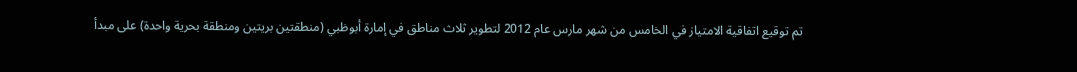تم توقيع اتفاقية الامتياز في الخامس من شهر مارس عام 2012 لتطوير ثلاث مناطق في إمارة أبوظبي (منطقتين بريتين ومنطقة بحرية واحدة) على مبدأ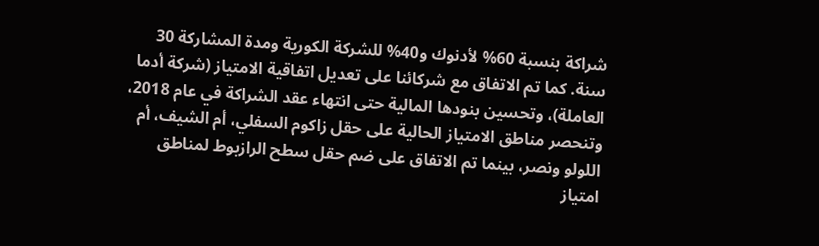شراكة بنسبة 60% لأدنوك و40% للشركة الكورية ومدة المشاركة 30 سنة. كما تم الاتفاق مع شركائنا على تعديل اتفاقية الامتياز (شركة أدما العاملة)، وتحسين بنودها المالية حتى انتهاء عقد الشراكة في عام 2018، وتنحصر مناطق الامتياز الحالية على حقل زاكوم السفلي، أم الشيف، أم اللولو ونصر، بينما تم الاتفاق على ضم حقل سطح الرازبوط لمناطق امتياز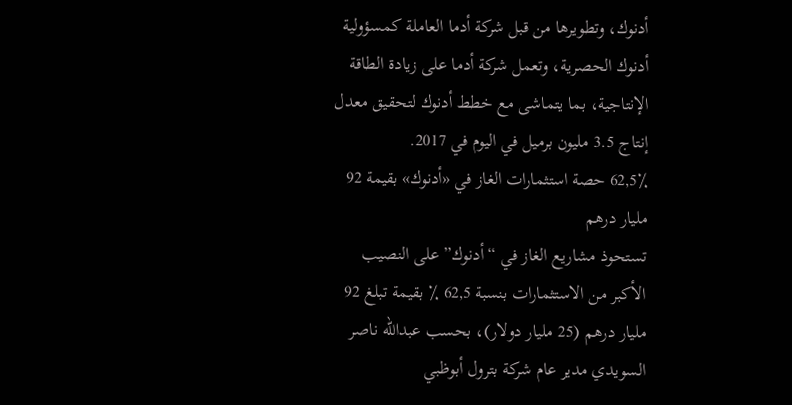أدنوك، وتطويرها من قبل شركة أدما العاملة كمسؤولية أدنوك الحصرية، وتعمل شركة أدما على زيادة الطاقة الإنتاجية، بما يتماشى مع خطط أدنوك لتحقيق معدل إنتاج 3.5 مليون برميل في اليوم في 2017.
62,5٪ حصة استثمارات الغاز في «أدنوك» بقيمة 92 مليار درهم
تستحوذ مشاريع الغاز في “أدنوك” على النصيب الأكبر من الاستثمارات بنسبة 62,5 ٪ بقيمة تبلغ 92 مليار درهم (25 مليار دولار)، بحسب عبدالله ناصر السويدي مدير عام شركة بترول أبوظبي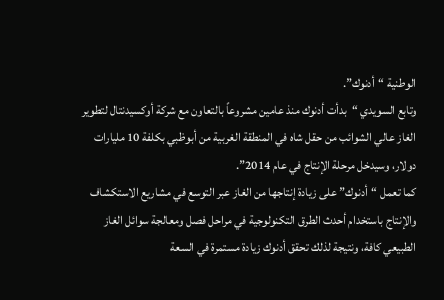الوطنية “أدنوك”.
وتابع السويدي “بدأت أدنوك منذ عامين مشروعاً بالتعاون مع شركة أوكسيدنتال لتطوير الغاز عالي الشوائب من حقل شاه في المنطقة الغربية من أبوظبي بكلفة 10 مليارات دولار، وسيدخل مرحلة الإنتاج في عام 2014”.
كما تعمل “أدنوك” على زيادة إنتاجها من الغاز عبر التوسع في مشاريع الاستكشاف والإنتاج باستخدام أحدث الطرق التكنولوجية في مراحل فصل ومعالجة سوائل الغاز الطبيعي كافة، ونتيجة لذلك تحقق أدنوك زيادة مستمرة في السعة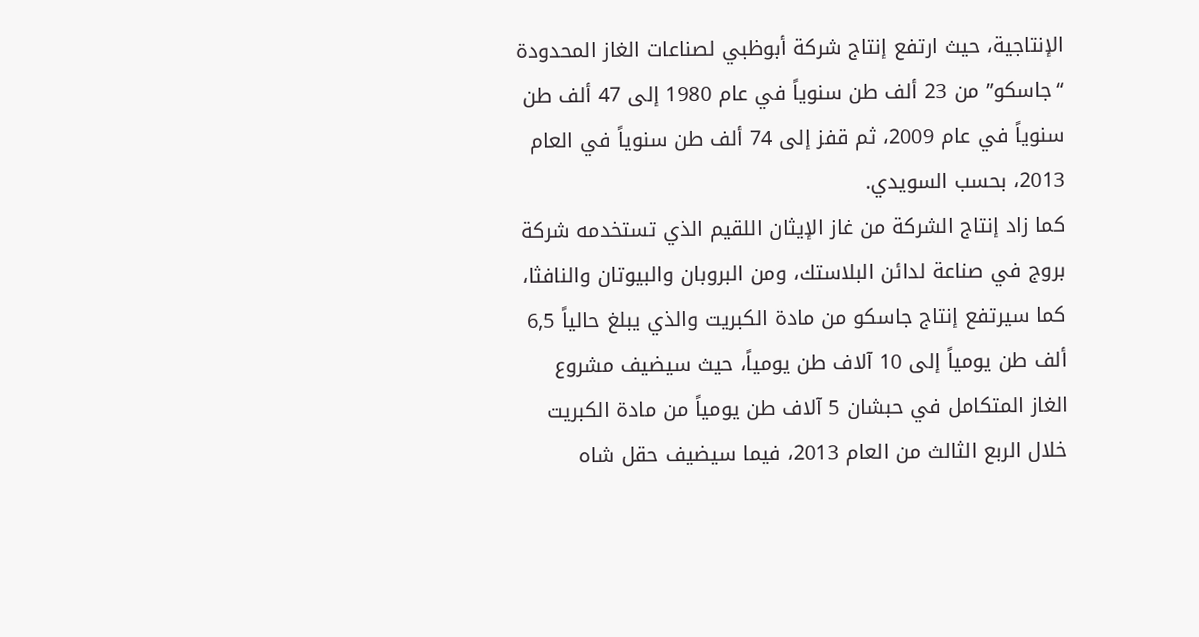الإنتاجية، حيث ارتفع إنتاج شركة أبوظبي لصناعات الغاز المحدودة “جاسكو” من 23 ألف طن سنوياً في عام 1980 إلى 47 ألف طن سنوياً في عام 2009، ثم قفز إلى 74 ألف طن سنوياً في العام 2013، بحسب السويدي.
كما زاد إنتاج الشركة من غاز الإيثان اللقيم الذي تستخدمه شركة بروج في صناعة لدائن البلاستك، ومن البروبان والبيوتان والنافثا، كما سيرتفع إنتاج جاسكو من مادة الكبريت والذي يبلغ حالياً 6,5 ألف طن يومياً إلى 10 آلاف طن يومياً، حيث سيضيف مشروع الغاز المتكامل في حبشان 5 آلاف طن يومياً من مادة الكبريت خلال الربع الثالث من العام 2013، فيما سيضيف حقل شاه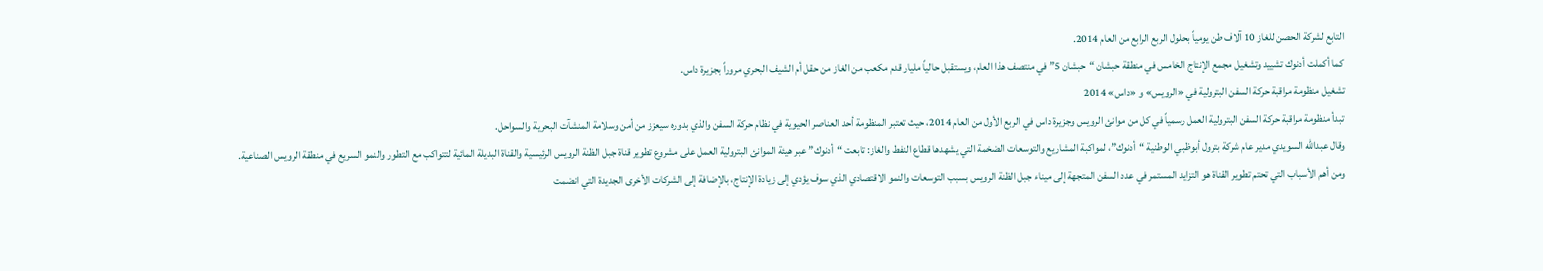التابع لشركة الحصن للغاز 10 آلاف طن يومياً بحلول الربع الرابع من العام 2014.
كما أكملت أدنوك تشييد وتشغيل مجمع الإنتاج الخامس في منطقة حبشان “حبشان 5” في منتصف هذا العام، ويستقبل حالياً مليار قدم مكعب من الغاز من حقل أم الشيف البحري مروراً بجزيرة داس.
تشغيل منظومة مراقبة حركة السفن البترولية في «الرويس» و «داس» 2014
تبدأ منظومة مراقبة حركة السفن البترولية العمل رسمياً في كل من موانئ الرويس وجزيرة داس في الربع الأول من العام 2014، حيث تعتبر المنظومة أحد العناصر الحيوية في نظام حركة السفن والذي بدوره سيعزز من أمن وسلامة المنشآت البحرية والسواحل.
وقال عبدالله السويدي مدير عام شركة بترول أبوظبي الوطنية “أدنوك”، لمواكبة المشاريع والتوسعات الضخمة التي يشهدها قطاع النفط والغاز: تابعت “أدنوك” عبر هيئة الموانئ البترولية العمل على مشروع تطوير قناة جبل الظنة الرويس الرئيسية والقناة البديلة المائية لتتواكب مع التطور والنمو السريع في منطقة الرويس الصناعية.
ومن أهم الأسباب التي تحتم تطوير القناة هو التزايد المستمر في عدد السفن المتجهة إلى ميناء جبل الظنة الرويس بسبب التوسعات والنمو الاقتصادي الذي سوف يؤدي إلى زيادة الإنتاج، بالإضافة إلى الشركات الأخرى الجديدة التي انضمت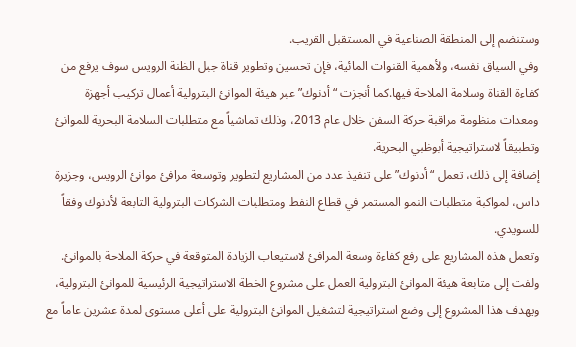وستنضم إلى المنطقة الصناعية في المستقبل القريب.
وفي السياق نفسه، ولأهمية القنوات المائية، فإن تحسين وتطوير قناة جبل الظنة الرويس سوف يرفع من كفاءة القناة وسلامة الملاحة فيها.كما أنجزت “أدنوك” عبر هيئة الموانئ البترولية أعمال تركيب أجهزة ومعدات منظومة مراقبة حركة السفن خلال عام 2013، وذلك تماشياً مع متطلبات السلامة البحرية للموانئ وتطبيقاً لاستراتيجية أبوظبي البحرية.
إضافة إلى ذلك، تعمل “أدنوك” على تنفيذ عدد من المشاريع لتطوير وتوسعة مرافئ موانئ الرويس، وجزيرة داس، لمواكبة متطلبات النمو المستمر في قطاع النفط ومتطلبات الشركات البترولية التابعة لأدنوك وفقاً للسويدي.
وتعمل هذه المشاريع على رفع كفاءة وسعة المرافئ لاستيعاب الزيادة المتوقعة في حركة الملاحة بالموانئ.
ولفت إلى متابعة هيئة الموانئ البترولية العمل على مشروع الخطة الاستراتيجية الرئيسية للموانئ البترولية، ويهدف هذا المشروع إلى وضع استراتيجية لتشغيل الموانئ البترولية على أعلى مستوى لمدة عشرين عاماً مع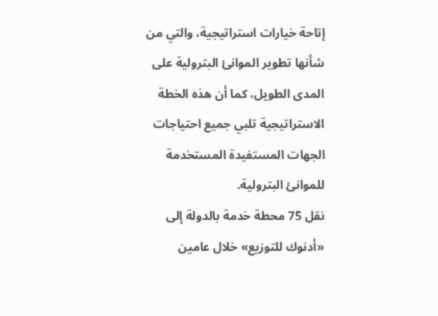إتاحة خيارات استراتيجية، والتي من شأنها تطوير الموانئ البترولية على المدى الطويل، كما أن هذه الخطة الاستراتيجية تلبي جميع احتياجات الجهات المستفيدة المستخدمة للموانئ البترولية.
نقل 75 محطة خدمة بالدولة إلى «أدنوك للتوزيع» خلال عامين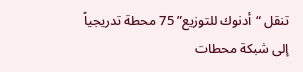تنقل “أدنوك للتوزيع” 75 محطة تدريجياً إلى شبكة محطات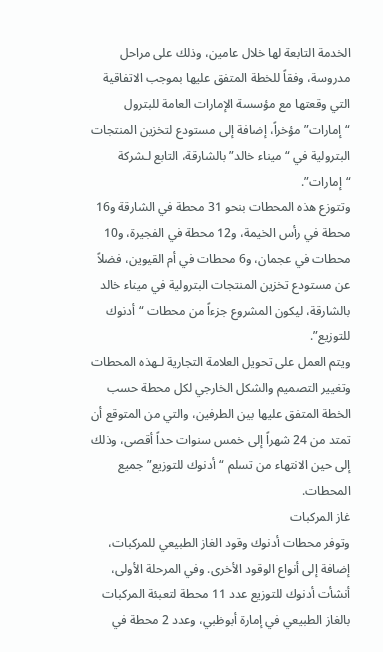الخدمة التابعة لها خلال عامين، وذلك على مراحل مدروسة، وفقاً للخطة المتفق عليها بموجب الاتفاقية التي وقعتها مع مؤسسة الإمارات العامة للبترول “إمارات” مؤخراً، إضافة إلى مستودع لتخزين المنتجات البترولية في “ميناء خالد” بالشارقة، التابع لـشركة “إمارات”.
وتتوزع هذه المحطات بنحو 31 محطة في الشارقة و16 محطة في رأس الخيمة، و12 محطة في الفجيرة، و10 محطات في عجمان، و6 محطات في أم القيوين، فضلاً عن مستودع تخزين المنتجات البترولية في ميناء خالد بالشارقة، ليكون المشروع جزءاً من محطات “أدنوك للتوزيع”.
ويتم العمل على تحويل العلامة التجارية لـهذه المحطات وتغيير التصميم والشكل الخارجي لكل محطة حسب الخطة المتفق عليها بين الطرفين، والتي من المتوقع أن تمتد من 24 شهراً إلى خمس سنوات حداً أقصى، وذلك إلى حين الانتهاء من تسلم “أدنوك للتوزيع” جميع المحطات.
غاز المركبات
وتوفر محطات أدنوك وقود الغاز الطبيعي للمركبات، إضافة إلى أنواع الوقود الأخرى. وفي المرحلة الأولى، أنشأت أدنوك للتوزيع عدد 11 محطة لتعبئة المركبات بالغاز الطبيعي في إمارة أبوظبي، وعدد 2 محطة في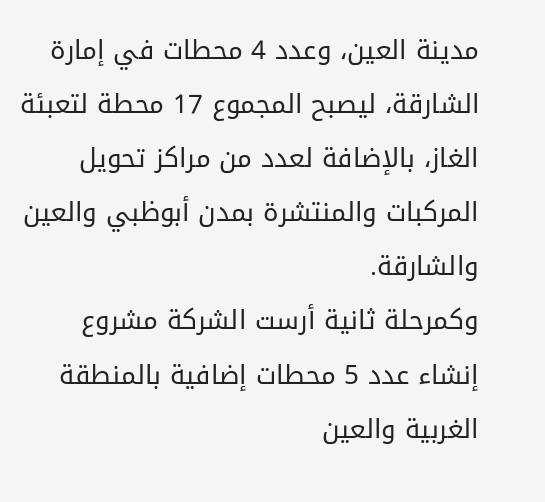مدينة العين، وعدد 4 محطات في إمارة الشارقة، ليصبح المجموع 17 محطة لتعبئة الغاز، بالإضافة لعدد من مراكز تحويل المركبات والمنتشرة بمدن أبوظبي والعين والشارقة.
وكمرحلة ثانية أرست الشركة مشروع إنشاء عدد 5 محطات إضافية بالمنطقة الغربية والعين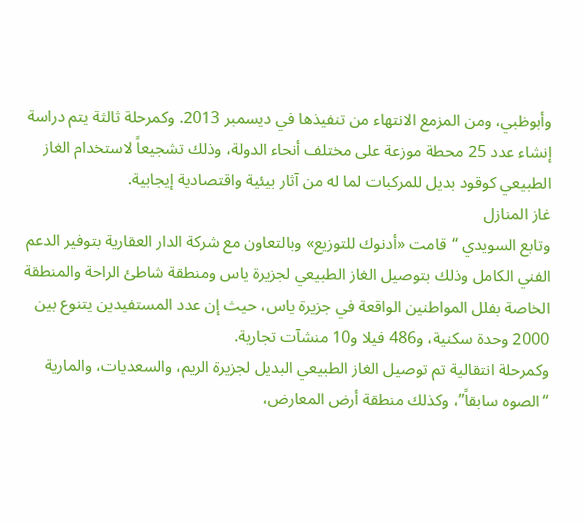وأبوظبي، ومن المزمع الانتهاء من تنفيذها في ديسمبر 2013. وكمرحلة ثالثة يتم دراسة إنشاء عدد 25 محطة موزعة على مختلف أنحاء الدولة، وذلك تشجيعاً لاستخدام الغاز الطبيعي كوقود بديل للمركبات لما له من آثار بيئية واقتصادية إيجابية.
غاز المنازل
وتابع السويدي “قامت «أدنوك للتوزيع» وبالتعاون مع شركة الدار العقارية بتوفير الدعم الفني الكامل وذلك بتوصيل الغاز الطبيعي لجزيرة ياس ومنطقة شاطئ الراحة والمنطقة الخاصة بفلل المواطنين الواقعة في جزيرة ياس، حيث إن عدد المستفيدين يتنوع بين 2000 وحدة سكنية، و486 فيلا و10 منشآت تجارية.
وكمرحلة انتقالية تم توصيل الغاز الطبيعي البديل لجزيرة الريم، والسعديات، والمارية “الصوه سابقاً”، وكذلك منطقة أرض المعارض،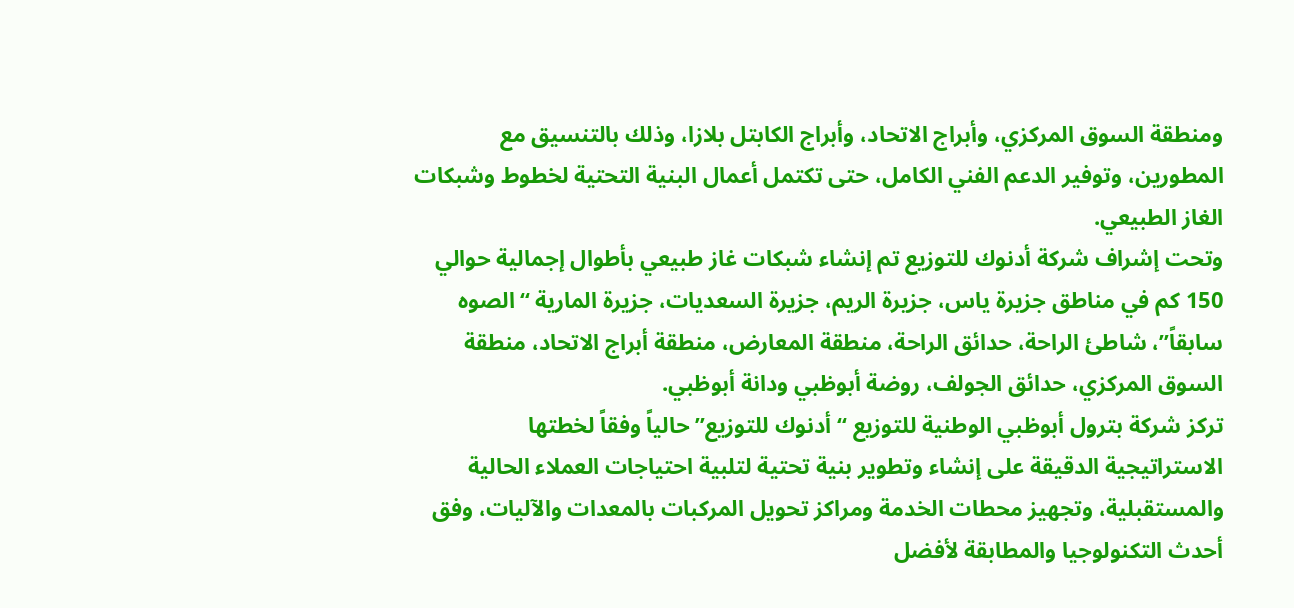ومنطقة السوق المركزي، وأبراج الاتحاد، وأبراج الكابتل بلازا، وذلك بالتنسيق مع المطورين، وتوفير الدعم الفني الكامل، حتى تكتمل أعمال البنية التحتية لخطوط وشبكات الغاز الطبيعي.
وتحت إشراف شركة أدنوك للتوزيع تم إنشاء شبكات غاز طبيعي بأطوال إجمالية حوالي 150 كم في مناطق جزيرة ياس، جزيرة الريم، جزيرة السعديات، جزيرة المارية “الصوه سابقاً”، شاطئ الراحة، حدائق الراحة، منطقة المعارض، منطقة أبراج الاتحاد، منطقة السوق المركزي، حدائق الجولف، روضة أبوظبي ودانة أبوظبي.
تركز شركة بترول أبوظبي الوطنية للتوزيع “أدنوك للتوزيع” حالياً وفقاً لخطتها الاستراتيجية الدقيقة على إنشاء وتطوير بنية تحتية لتلبية احتياجات العملاء الحالية والمستقبلية، وتجهيز محطات الخدمة ومراكز تحويل المركبات بالمعدات والآليات، وفق أحدث التكنولوجيا والمطابقة لأفضل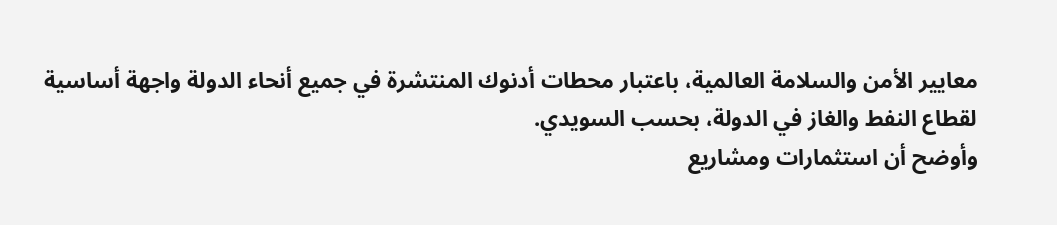معايير الأمن والسلامة العالمية، باعتبار محطات أدنوك المنتشرة في جميع أنحاء الدولة واجهة أساسية لقطاع النفط والغاز في الدولة، بحسب السويدي.
وأوضح أن استثمارات ومشاريع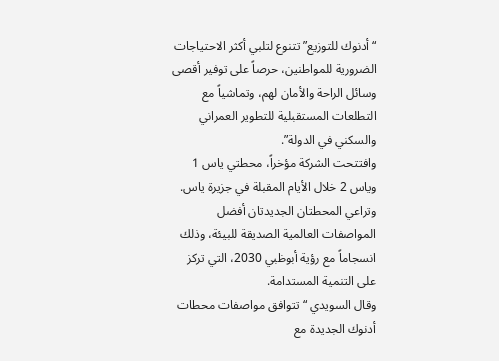“أدنوك للتوزيع” تتنوع لتلبي أكثر الاحتياجات الضرورية للمواطنين، حرصاً على توفير أقصى وسائل الراحة والأمان لهم، وتماشياً مع التطلعات المستقبلية للتطوير العمراني والسكني في الدولة”.
وافتتحت الشركة مؤخراً، محطتي ياس 1 وياس 2 خلال الأيام المقبلة في جزيرة ياس. وتراعي المحطتان الجديدتان أفضل المواصفات العالمية الصديقة للبيئة، وذلك انسجاماً مع رؤية أبوظبي 2030، التي تركز على التنمية المستدامة.
وقال السويدي “تتوافق مواصفات محطات أدنوك الجديدة مع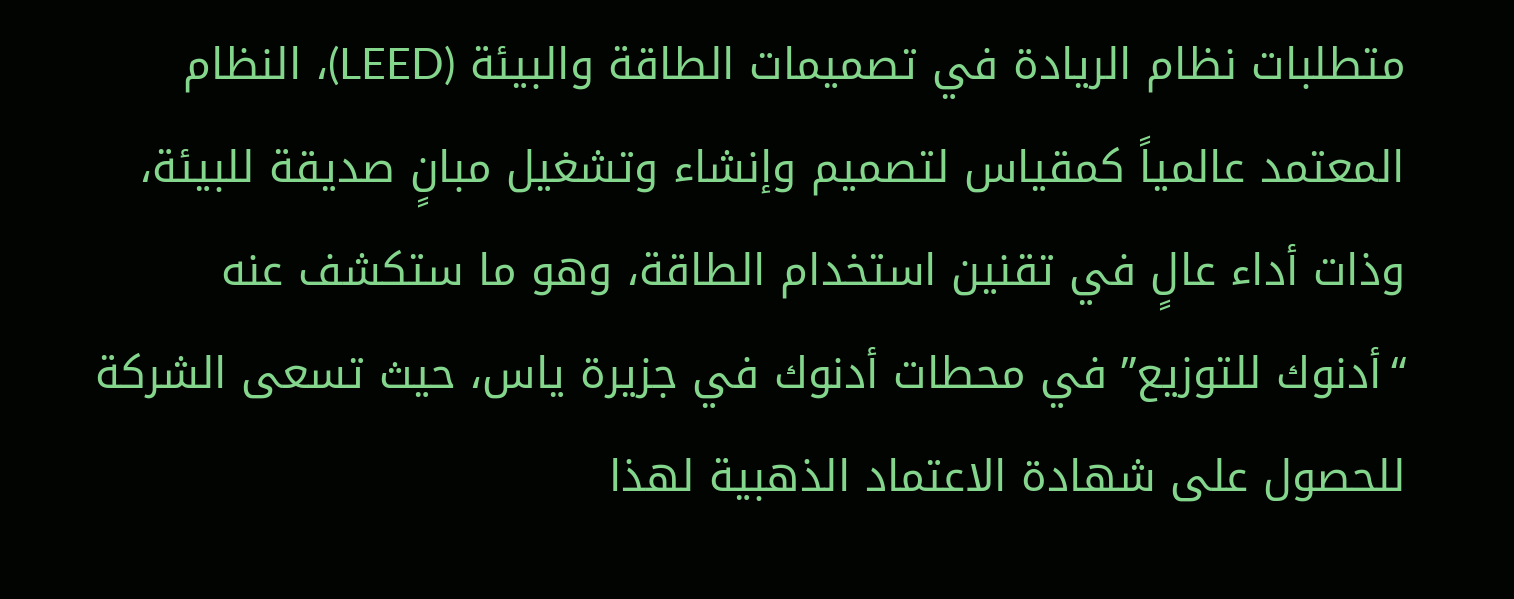متطلبات نظام الريادة في تصميمات الطاقة والبيئة (LEED)، النظام المعتمد عالمياً كمقياس لتصميم وإنشاء وتشغيل مبانٍ صديقة للبيئة، وذات أداء عالٍ في تقنين استخدام الطاقة، وهو ما ستكشف عنه “أدنوك للتوزيع” في محطات أدنوك في جزيرة ياس، حيث تسعى الشركة للحصول على شهادة الاعتماد الذهبية لهذا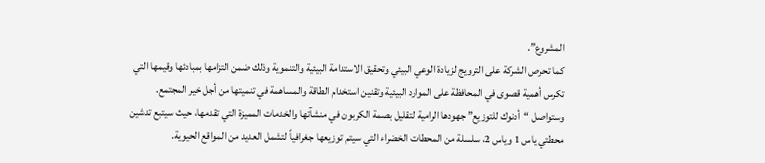المشروع”.
كما تحرص الشركة على الترويج لزيادة الوعي البيئي وتحقيق الاستدامة البيئية والتنموية وذلك ضمن التزامها بمبادئها وقيمها التي تكرس أهمية قصوى في المحافظة على الموارد البيئية وتقنين استخدام الطاقة والمساهمة في تنميتها من أجل خير المجتمع.
وستواصل “أدنوك للتوزيع” جهودها الرامية لتقليل بصمة الكربون في منشآتها والخدمات المميزة التي تقدمها، حيث سيتبع تدشين محطتي ياس 1 وياس 2، سلسلة من المحطات الخضراء التي سيتم توزيعها جغرافياً لتشمل العديد من المواقع الحيوية.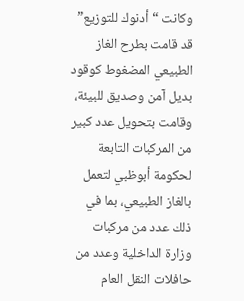وكانت “أدنوك للتوزيع” قد قامت بطرح الغاز الطبيعي المضغوط كوقود بديل آمن وصديق للبيئة، وقامت بتحويل عدد كبير من المركبات التابعة لحكومة أبوظبي لتعمل بالغاز الطبيعي، بما في ذلك عدد من مركبات وزارة الداخلية وعدد من حافلات النقل العام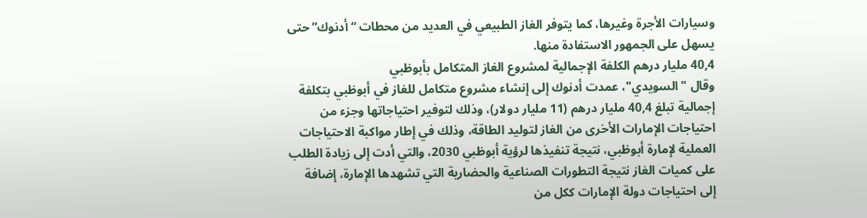وسيارات الأجرة وغيرها، كما يتوفر الغاز الطبيعي في العديد من محطات “أدنوك” حتى يسهل على الجمهور الاستفادة منها.
40,4 مليار درهم الكلفة الإجمالية لمشروع الغاز المتكامل بأبوظبي
وقال "السويدي"، عمدت أدنوك إلى إنشاء مشروع متكامل للغاز في أبوظبي بتكلفة إجمالية تبلغ 40,4 مليار درهم (11 مليار دولار)، وذلك لتوفير احتياجاتها وجزء من احتياجات الإمارات الأخرى من الغاز لتوليد الطاقة، وذلك في إطار مواكبة الاحتياجات العملية لإمارة أبوظبي، نتيجة تنفيذها لرؤية أبوظبي 2030، والتي أدت إلى زيادة الطلب على كميات الغاز نتيجة التطورات الصناعية والحضارية التي تشهدها الإمارة، إضافة إلى احتياجات دولة الإمارات ككل من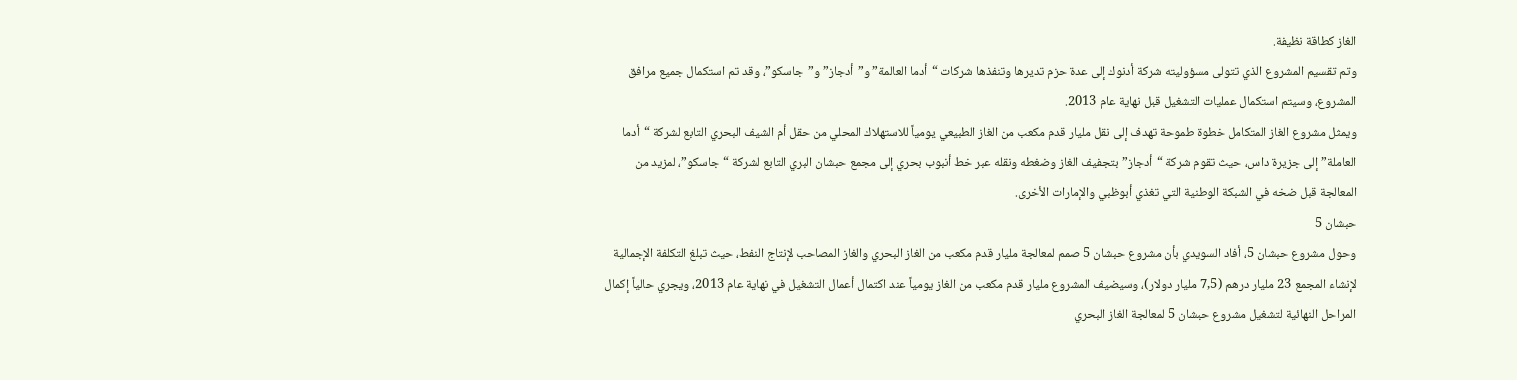الغاز كطاقة نظيفة.
وتم تقسيم المشروع الذي تتولى مسؤوليته شركة أدنوك إلى عدة حزم تديرها وتنفذها شركات “أدما العالمة” و”أدجاز” و”جاسكو”، وقد تم استكمال جميع مرافق المشروع، وسيتم استكمال عمليات التشغيل قبل نهاية عام 2013.
ويمثل مشروع الغاز المتكامل خطوة طموحة تهدف إلى نقل مليار قدم مكعب من الغاز الطبيعي يومياً للاستهلاك المحلي من حقل أم الشيف البحري التابع لشركة “أدما العاملة” إلى جزيرة داس، حيث تقوم شركة “أدجاز” بتجفيف الغاز وضغطه ونقله عبر خط أنبوب بحري إلى مجمع حبشان البري التابع لشركة “جاسكو”، لمزيد من المعالجة قبل ضخه في الشبكة الوطنية التي تغذي أبوظبي والإمارات الأخرى.
حبشان 5
وحول مشروع حبشان 5، أفاد السويدي بأن مشروع حبشان 5 صمم لمعالجة مليار قدم مكعب من الغاز البحري والغاز المصاحب لإنتاج النفط، حيث تبلغ التكلفة الإجمالية لإنشاء المجمع 23 مليار درهم (7,5 مليار دولار)، وسيضيف المشروع مليار قدم مكعب من الغاز يومياً عند اكتمال أعمال التشغيل في نهاية عام 2013، ويجري حالياً إكمال المراحل النهائية لتشغيل مشروع حبشان 5 لمعالجة الغاز البحري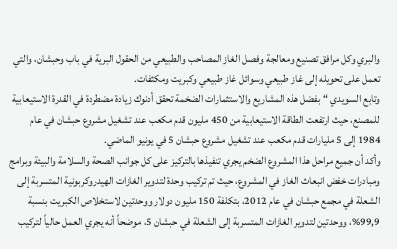والبري وكل مرافق تصنيع ومعالجة وفصل الغاز المصاحب والطبيعي من الحقول البرية في باب وحبشان، والتي تعمل على تحويله إلى غاز طبيعي وسوائل غاز طبيعي وكبريت ومكثفات.
وتابع السويدي “بفضل هذه المشاريع والاستثمارات الضخمة تحقق أدنوك زيادة مضطردة في القدرة الاستيعابية للمصنع، حيث ارتفعت الطاقة الاستيعابية من 450 مليون قدم مكعب عند تشغيل مشروع حبشان في عام 1984 إلى 5 مليارات قدم مكعب عند تشغيل مشروع حبشان 5 في يونيو الماضي.
وأكد أن جميع مراحل هذا المشروع الضخم يجري تنفيذها بالتركيز على كل جوانب الصحة والسلامة والبيئة وبرامج ومبادرات خفض انبعاث الغاز في المشروع، حيث تم تركيب وحدة لتدوير الغازات الهيدروكربونية المتسربة إلى الشعلة في مجمع حبشان في عام 2012، بتكلفة 150 مليون دولار ووحدتين لاستخلاص الكبريت بنسبة 99,9%، ووحدتين لتدوير الغازات المتسربة إلى الشعلة في حبشان 5، موضحاً أنه يجري العمل حالياً لتركيب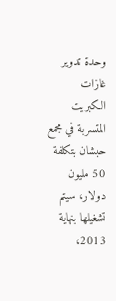وحدة تدوير غازات الكبريت المتسربة في مجمع حبشان بتكلفة 50 مليون دولار، سيتم تشغيلها بنهاية 2013،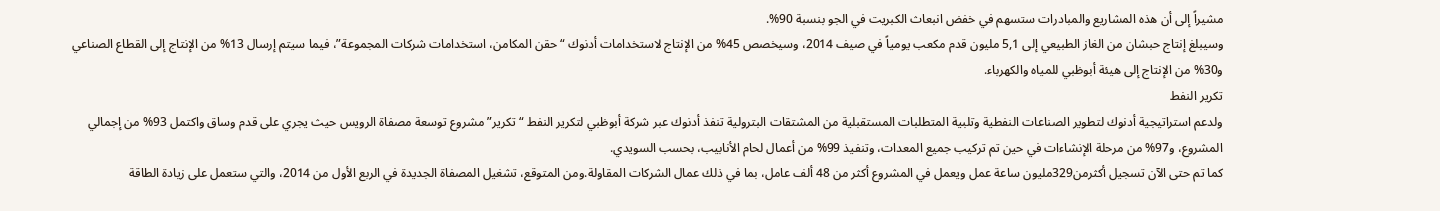مشيراً إلى أن هذه المشاريع والمبادرات ستسهم في خفض انبعاث الكبريت في الجو بنسبة 90%.
وسيبلغ إنتاج حبشان من الغاز الطبيعي إلى 5,1 مليون قدم مكعب يومياً في صيف 2014، وسيخصص 45% من الإنتاج لاستخدامات أدنوك “حقن المكامن، استخدامات شركات المجموعة”، فيما سيتم إرسال 13% من الإنتاج إلى القطاع الصناعي و30% من الإنتاج إلى هيئة أبوظبي للمياه والكهرباء.
تكرير النفط
ولدعم استراتيجية أدنوك لتطوير الصناعات النفطية وتلبية المتطلبات المستقبلية من المشتقات البترولية تنفذ أدنوك عبر شركة أبوظبي لتكرير النفط “تكرير” مشروع توسعة مصفاة الرويس حيث يجري على قدم وساق واكتمل 93% من إجمالي المشروع، و97% من مرحلة الإنشاءات في حين تم تركيب جميع المعدات، وتنفيذ 99% من أعمال لحام الأنابيب، بحسب السويدي.
كما تم حتى الآن تسجيل أكثرمن329مليون ساعة عمل ويعمل في المشروع أكثر من 48 ألف عامل، بما في ذلك عمال الشركات المقاولة.ومن المتوقع، تشغيل المصفاة الجديدة في الربع الأول من 2014، والتي ستعمل على زيادة الطاقة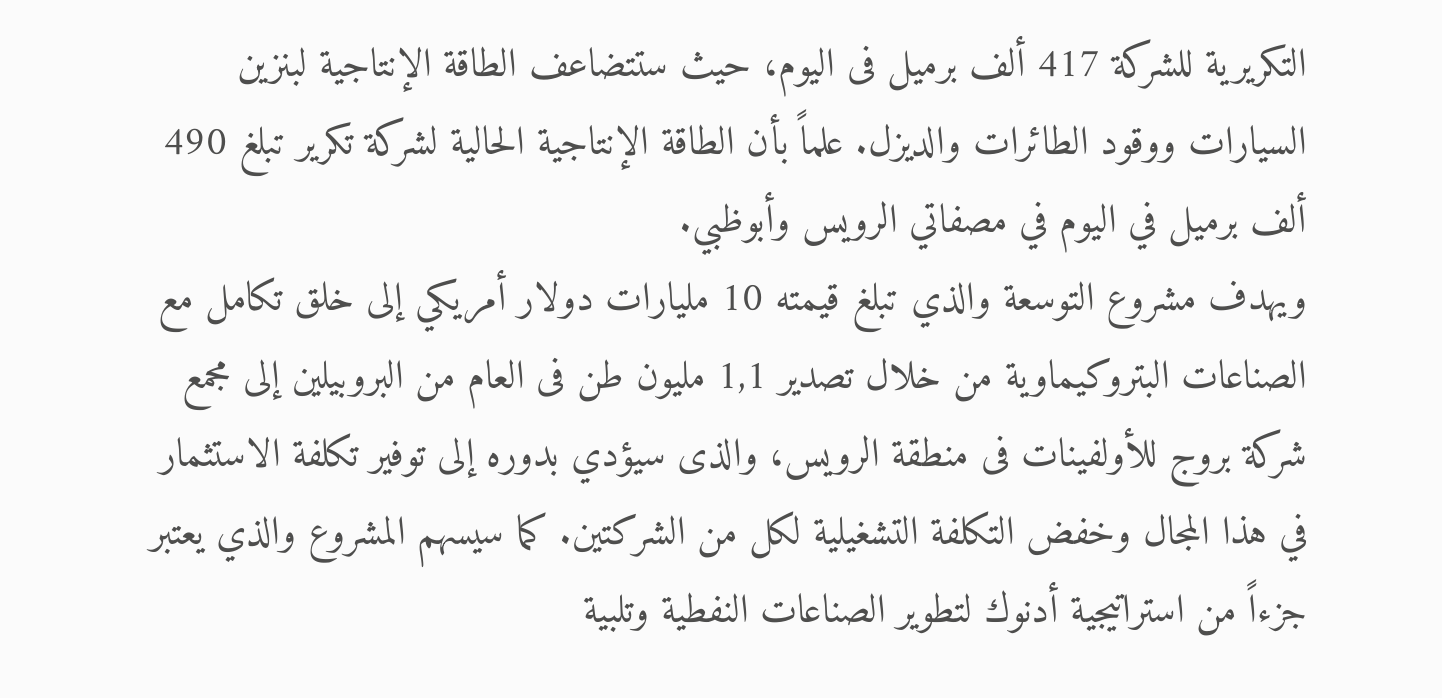التكريرية للشركة 417 ألف برميل فى اليوم، حيث ستتضاعف الطاقة الإنتاجية لبنزين السيارات ووقود الطائرات والديزل. علماً بأن الطاقة الإنتاجية الحالية لشركة تكرير تبلغ 490 ألف برميل في اليوم في مصفاتي الرويس وأبوظبي.
ويهدف مشروع التوسعة والذي تبلغ قيمته 10 مليارات دولار أمريكي إلى خلق تكامل مع الصناعات البتروكيماوية من خلال تصدير 1,1 مليون طن فى العام من البروبيلين إلى مجمع شركة بروج للأولفينات فى منطقة الرويس، والذى سيؤدي بدوره إلى توفير تكلفة الاستثمار في هذا المجال وخفض التكلفة التشغيلية لكل من الشركتين. كما سيسهم المشروع والذي يعتبر جزءاً من استراتيجية أدنوك لتطوير الصناعات النفطية وتلبية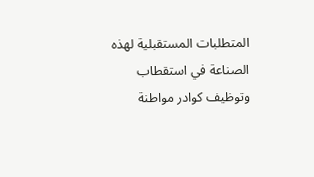المتطلبات المستقبلية لهذه الصناعة في استقطاب وتوظيف كوادر مواطنة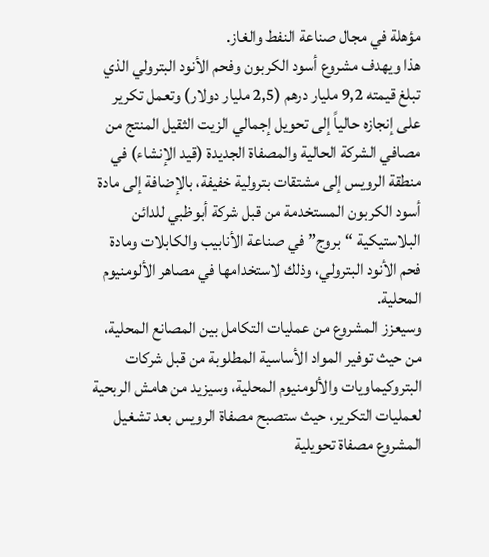مؤهلة في مجال صناعة النفط والغاز.
هذا ويهدف مشروع أسود الكربون وفحم الأنود البترولي الذي تبلغ قيمته 9,2 مليار درهم (2,5 مليار دولار) وتعمل تكرير على إنجازه حالياً إلى تحويل إجمالي الزيت الثقيل المنتج من مصافي الشركة الحالية والمصفاة الجديدة (قيد الإنشاء) في منطقة الرويس إلى مشتقات بترولية خفيفة، بالإضافة إلى مادة أسود الكربون المستخدمة من قبل شركة أبوظبي للدائن البلاستيكية “بروج” في صناعة الأنابيب والكابلات ومادة فحم الأنود البترولي، وذلك لاستخدامها في مصاهر الألومنيوم المحلية.
وسيعزز المشروع من عمليات التكامل بين المصانع المحلية، من حيث توفير المواد الأساسية المطلوبة من قبل شركات البتروكيماويات والألومنيوم المحلية، وسيزيد من هامش الربحية لعمليات التكرير، حيث ستصبح مصفاة الرويس بعد تشغيل المشروع مصفاة تحويلية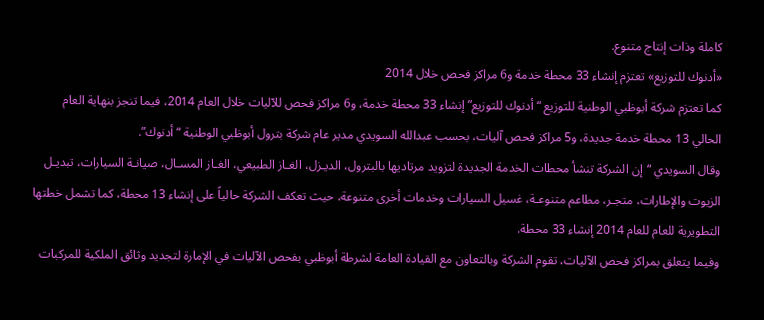كاملة وذات إنتاج متنوع.
«أدنوك للتوزيع» تعتزم إنشاء 33 محطة خدمة و6 مراكز فحص خلال 2014
كما تعتزم شركة أبوظبي الوطنية للتوزيع “أدنوك للتوزيع” إنشاء 33 محطة خدمة، و6 مراكز فحص للآليات خلال العام 2014، فيما تنجز بنهاية العام الحالي 13 محطة خدمة جديدة، و5 مراكز فحص آليات، بحسب عبدالله السويدي مدير عام شركة بترول أبوظبي الوطنية “أدنوك”.
وقال السويدي “إن الشركة تنشأ محطات الخدمة الجديدة لتزويد مرتاديها بالبترول، الديـزل، الغـاز الطبيعي، الغـاز المسـال، صيانـة السيارات، تبديـل الزيوت والإطارات، متجـر، مطاعم متنوعـة، غسيل السيارات وخدمات أخرى متنوعة، حيث تعكف الشركة حالياً على إنشاء 13 محطة، كما تشمل خطتها التطويرية للعام للعام 2014 إنشاء 33 محطة.
وفيما يتعلق بمراكز فحص الآليات، تقوم الشركة وبالتعاون مع القيادة العامة لشرطة أبوظبي بفحص الآليات في الإمارة لتجديد وثائق الملكية للمركبات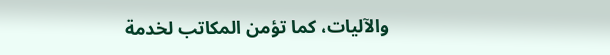والآليات، كما تؤمن المكاتب لخدمة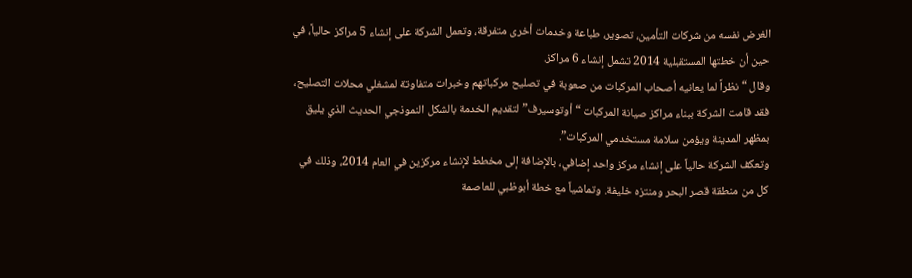الغرض نفسه من شركات التأمين، تصوير، طباعة وخدمات أخرى متفرقة، وتعمل الشركة على إنشاء 5 مراكز حالياً، في حين أن خطتها المستقبلية 2014 تشمل إنشاء 6 مراكز.
وقال “نظراً لما يعانيه أصحاب المركبات من صعوبة في تصليح مركباتهم وخبرات متفاوتة لمشغلي محلات التصليح، فقد قامت الشركة ببناء مراكز صيانة المركبات “أوتوسيرف” لتقديم الخدمة بالشكل النموذجي الحديث الذي يليق بمظهر المدينة ويؤمن سلامة مستخدمي المركبات”.
وتعكف الشركة حالياً على إنشاء مركز واحد إضافي، بالإضافة إلى مخطط لإنشاء مركزين في العام 2014، وذلك في كل من منطقة قصر البحر ومنتزه خليفة. وتماشياً مع خطة أبوظبي للعاصمة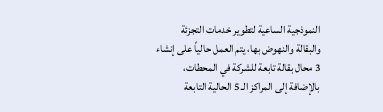النموذجية الساعية لتطوير خدمات التجزئة والبقالة والنهوض بها، يتم العمل حالياً على إنشاء 3 محال بقالة تابعة للشركة في المحطات، بالإضافة إلى المراكز الـ 5 الحالية التابعة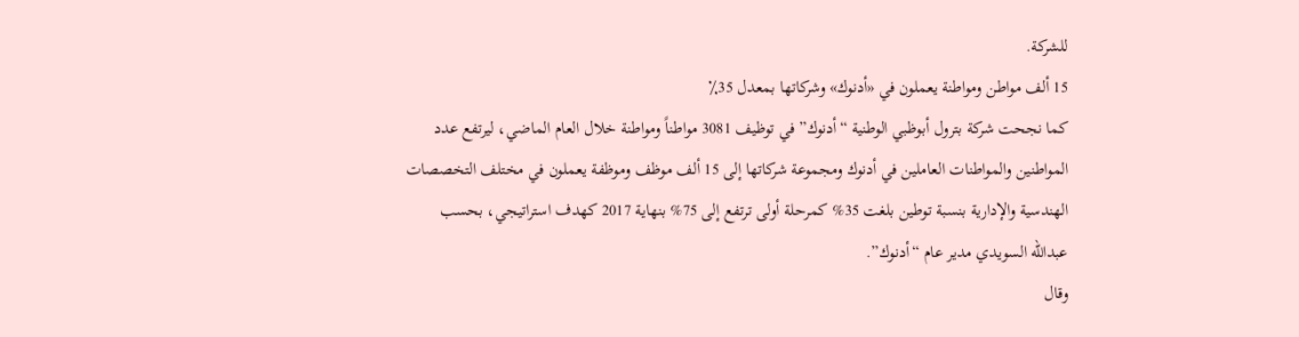للشركة.
15 ألف مواطن ومواطنة يعملون في «أدنوك» وشركاتها بمعدل 35٪
كما نجحت شركة بترول أبوظبي الوطنية “أدنوك” في توظيف 3081 مواطناً ومواطنة خلال العام الماضي، ليرتفع عدد المواطنين والمواطنات العاملين في أدنوك ومجموعة شركاتها إلى 15 ألف موظف وموظفة يعملون في مختلف التخصصات الهندسية والإدارية بنسبة توطين بلغت 35% كمرحلة أولى ترتفع إلى 75% بنهاية 2017 كهدف استراتيجي، بحسب عبدالله السويدي مدير عام “أدنوك”.
وقال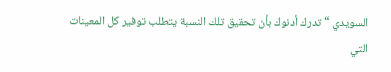السويدي “تدرك أدنوك بأن تحقيق تلك النسبة يتطلب توفير كل المعينات التي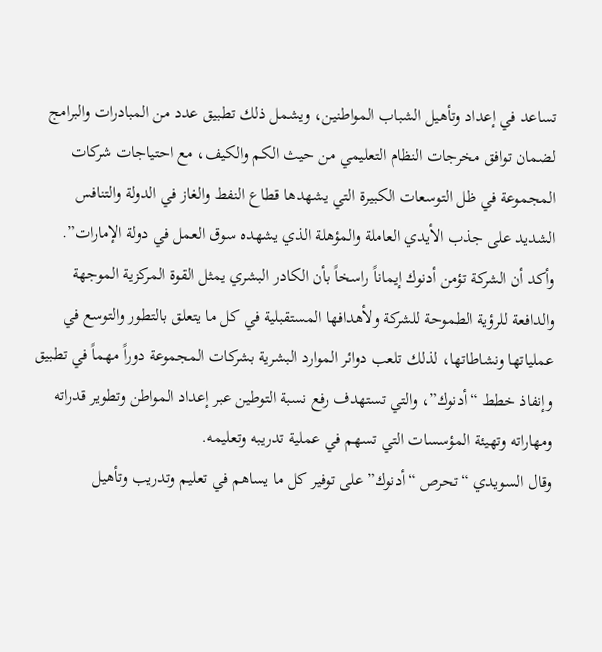تساعد في إعداد وتأهيل الشباب المواطنين، ويشمل ذلك تطبيق عدد من المبادرات والبرامج لضمان توافق مخرجات النظام التعليمي من حيث الكم والكيف، مع احتياجات شركات المجموعة في ظل التوسعات الكبيرة التي يشهدها قطاع النفط والغاز في الدولة والتنافس الشديد على جذب الأيدي العاملة والمؤهلة الذي يشهده سوق العمل في دولة الإمارات”.
وأكد أن الشركة تؤمن أدنوك إيماناً راسخاً بأن الكادر البشري يمثل القوة المركزية الموجهة والدافعة للرؤية الطموحة للشركة ولأهدافها المستقبلية في كل ما يتعلق بالتطور والتوسع في عملياتها ونشاطاتها، لذلك تلعب دوائر الموارد البشرية بشركات المجموعة دوراً مهماً في تطبيق وإنفاذ خطط “أدنوك”، والتي تستهدف رفع نسبة التوطين عبر إعداد المواطن وتطوير قدراته ومهاراته وتهيئة المؤسسات التي تسهم في عملية تدريبه وتعليمه.
وقال السويدي “تحرص “أدنوك” على توفير كل ما يساهم في تعليم وتدريب وتأهيل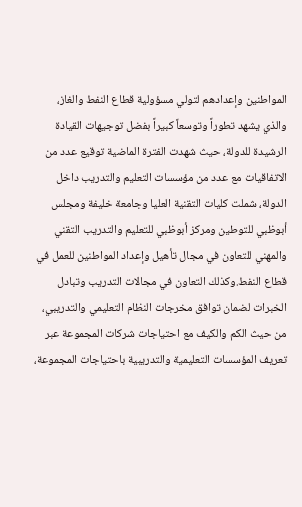المواطنين وإعدادهم لتولي مسؤولية قطاع النفط والغاز، والذي يشهد تطوراً وتوسعاً كبيراً بفضل توجيهات القيادة الرشيدة للدولة، حيث شهدت الفترة الماضية توقيع عدد من الاتفاقيات مع عدد من مؤسسات التعليم والتدريب داخل الدولة، شملت كليات التقنية العليا وجامعة خليفة ومجلس أبوظبي للتوطين ومركز أبوظبي للتعليم والتدريب التقني والمهني للتعاون في مجال تأهيل وإعداد المواطنين للعمل في قطاع النفط.وكذلك التعاون في مجالات التدريب وتبادل الخبرات لضمان توافق مخرجات النظام التعليمي والتدريبي، من حيث الكم والكيف مع احتياجات شركات المجموعة عبر تعريف المؤسسات التعليمية والتدريبية باحتياجات المجموعة،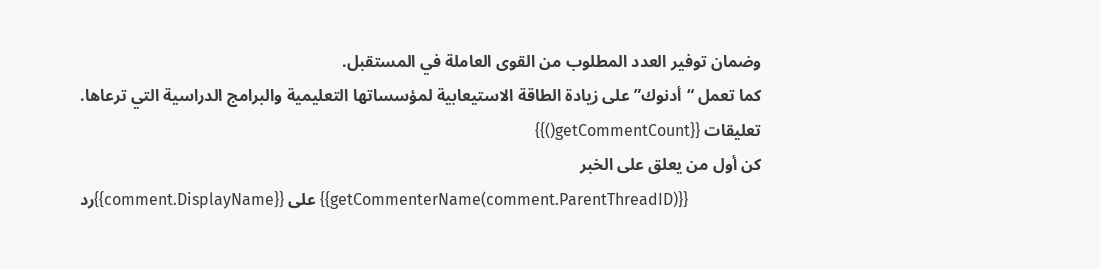وضمان توفير العدد المطلوب من القوى العاملة في المستقبل.
كما تعمل “أدنوك” على زيادة الطاقة الاستيعابية لمؤسساتها التعليمية والبرامج الدراسية التي ترعاها.
تعليقات {{getCommentCount()}}
كن أول من يعلق على الخبر
رد{{comment.DisplayName}} على {{getCommenterName(comment.ParentThreadID)}}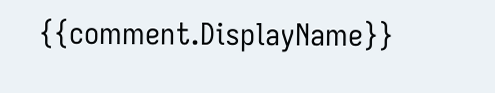{{comment.DisplayName}}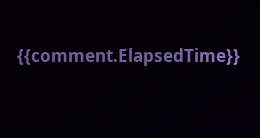{{comment.ElapsedTime}}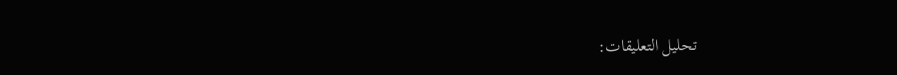تحليل التعليقات: